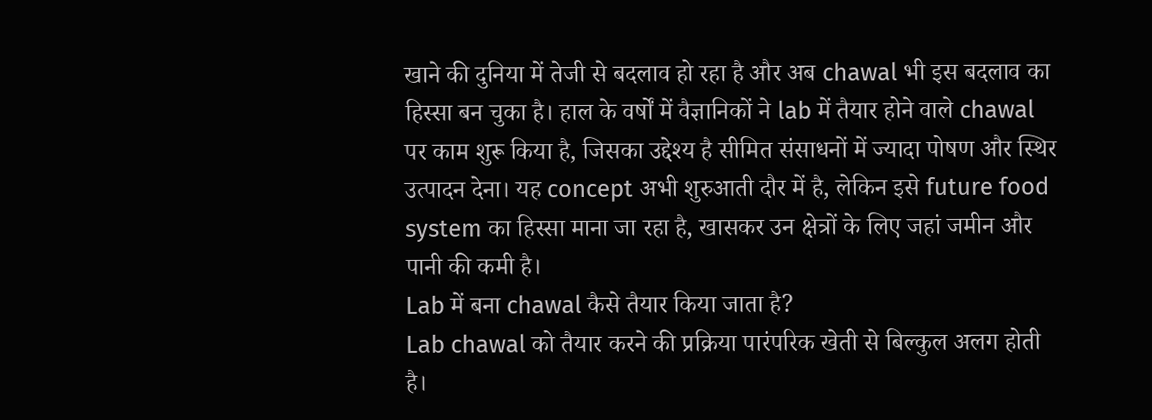खाने की दुनिया में तेजी से बदलाव हो रहा है और अब chawal भी इस बदलाव का हिस्सा बन चुका है। हाल के वर्षों में वैज्ञानिकों ने lab में तैयार होने वाले chawal पर काम शुरू किया है, जिसका उद्देश्य है सीमित संसाधनों में ज्यादा पोषण और स्थिर उत्पादन देना। यह concept अभी शुरुआती दौर में है, लेकिन इसे future food system का हिस्सा माना जा रहा है, खासकर उन क्षेत्रों के लिए जहां जमीन और पानी की कमी है।
Lab में बना chawal कैसे तैयार किया जाता है?
Lab chawal को तैयार करने की प्रक्रिया पारंपरिक खेती से बिल्कुल अलग होती है।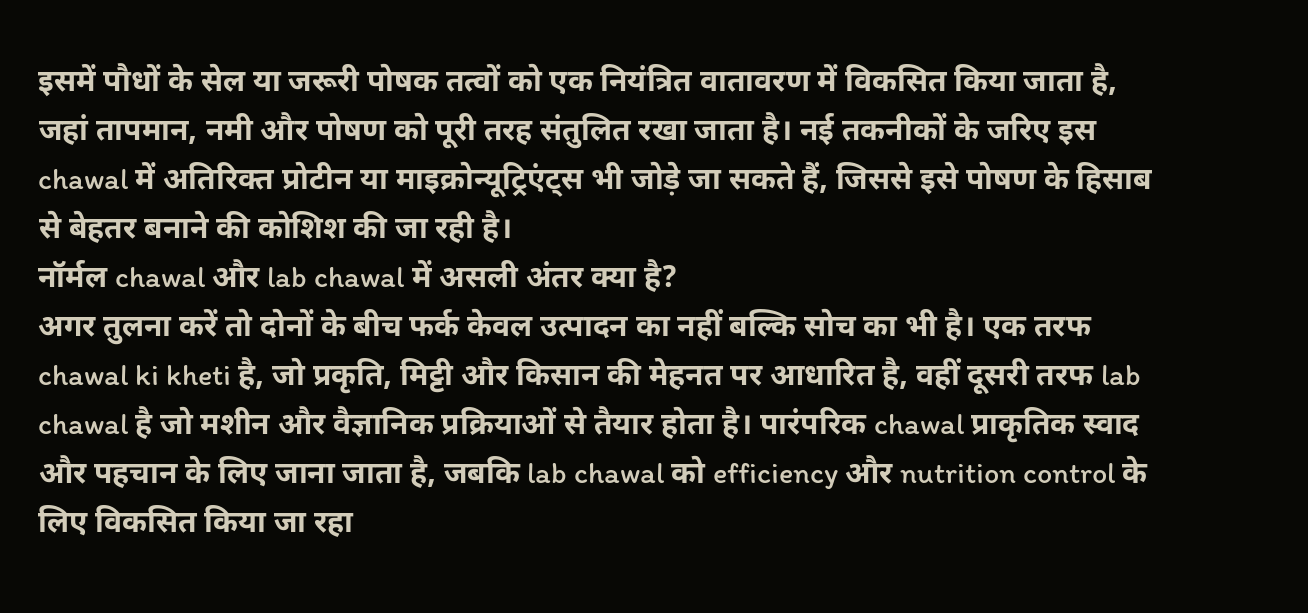इसमें पौधों के सेल या जरूरी पोषक तत्वों को एक नियंत्रित वातावरण में विकसित किया जाता है, जहां तापमान, नमी और पोषण को पूरी तरह संतुलित रखा जाता है। नई तकनीकों के जरिए इस chawal में अतिरिक्त प्रोटीन या माइक्रोन्यूट्रिएंट्स भी जोड़े जा सकते हैं, जिससे इसे पोषण के हिसाब से बेहतर बनाने की कोशिश की जा रही है।
नॉर्मल chawal और lab chawal में असली अंतर क्या है?
अगर तुलना करें तो दोनों के बीच फर्क केवल उत्पादन का नहीं बल्कि सोच का भी है। एक तरफ chawal ki kheti है, जो प्रकृति, मिट्टी और किसान की मेहनत पर आधारित है, वहीं दूसरी तरफ lab chawal है जो मशीन और वैज्ञानिक प्रक्रियाओं से तैयार होता है। पारंपरिक chawal प्राकृतिक स्वाद और पहचान के लिए जाना जाता है, जबकि lab chawal को efficiency और nutrition control के लिए विकसित किया जा रहा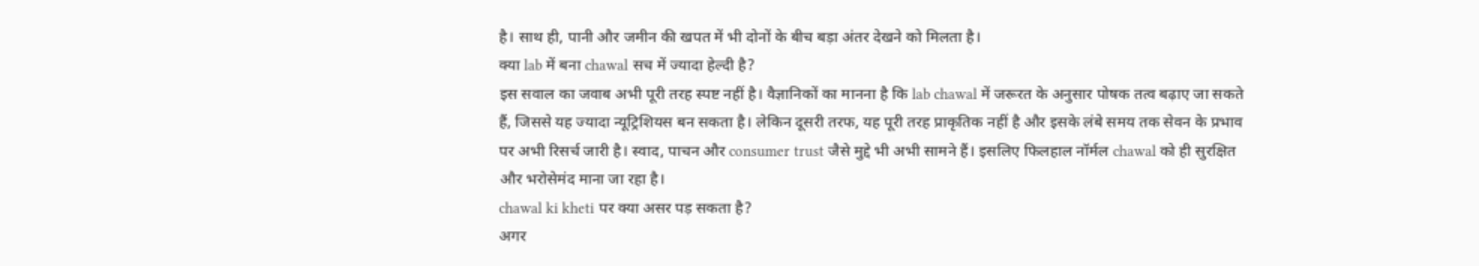है। साथ ही, पानी और जमीन की खपत में भी दोनों के बीच बड़ा अंतर देखने को मिलता है।
क्या lab में बना chawal सच में ज्यादा हेल्दी है?
इस सवाल का जवाब अभी पूरी तरह स्पष्ट नहीं है। वैज्ञानिकों का मानना है कि lab chawal में जरूरत के अनुसार पोषक तत्व बढ़ाए जा सकते हैं, जिससे यह ज्यादा न्यूट्रिशियस बन सकता है। लेकिन दूसरी तरफ, यह पूरी तरह प्राकृतिक नहीं है और इसके लंबे समय तक सेवन के प्रभाव पर अभी रिसर्च जारी है। स्वाद, पाचन और consumer trust जैसे मुद्दे भी अभी सामने हैं। इसलिए फिलहाल नॉर्मल chawal को ही सुरक्षित और भरोसेमंद माना जा रहा है।
chawal ki kheti पर क्या असर पड़ सकता है?
अगर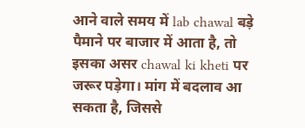आने वाले समय में lab chawal बड़े पैमाने पर बाजार में आता है, तो इसका असर chawal ki kheti पर जरूर पड़ेगा। मांग में बदलाव आ सकता है, जिससे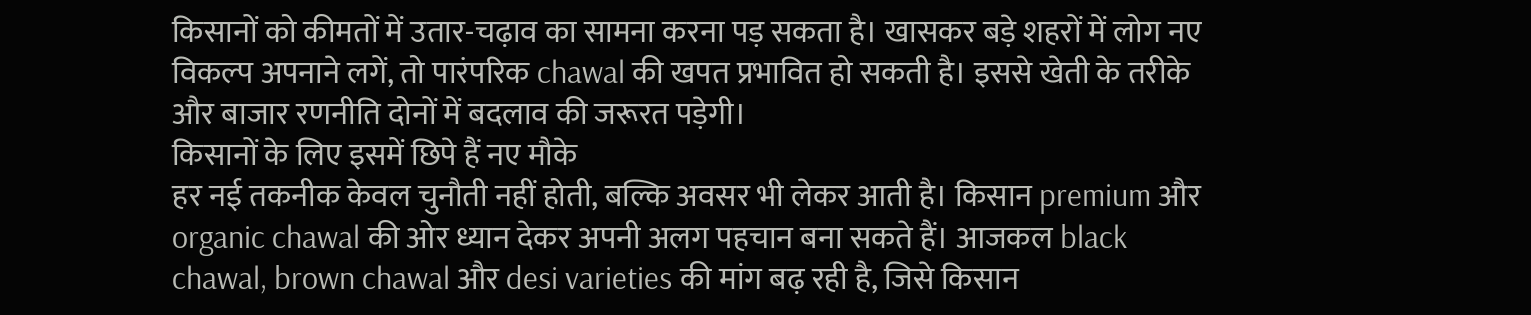किसानों को कीमतों में उतार-चढ़ाव का सामना करना पड़ सकता है। खासकर बड़े शहरों में लोग नए विकल्प अपनाने लगें, तो पारंपरिक chawal की खपत प्रभावित हो सकती है। इससे खेती के तरीके और बाजार रणनीति दोनों में बदलाव की जरूरत पड़ेगी।
किसानों के लिए इसमें छिपे हैं नए मौके
हर नई तकनीक केवल चुनौती नहीं होती, बल्कि अवसर भी लेकर आती है। किसान premium और organic chawal की ओर ध्यान देकर अपनी अलग पहचान बना सकते हैं। आजकल black chawal, brown chawal और desi varieties की मांग बढ़ रही है, जिसे किसान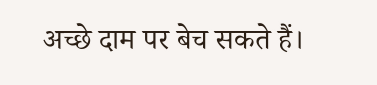अच्छे दाम पर बेच सकते हैं।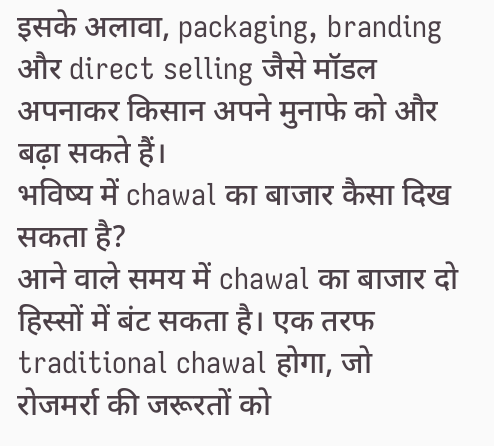इसके अलावा, packaging, branding और direct selling जैसे मॉडल अपनाकर किसान अपने मुनाफे को और बढ़ा सकते हैं।
भविष्य में chawal का बाजार कैसा दिख सकता है?
आने वाले समय में chawal का बाजार दो हिस्सों में बंट सकता है। एक तरफ traditional chawal होगा, जो रोजमर्रा की जरूरतों को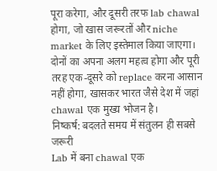पूरा करेगा, और दूसरी तरफ lab chawal होगा, जो खास जरूरतों और niche market के लिए इस्तेमाल किया जाएगा। दोनों का अपना अलग महत्व होगा और पूरी तरह एक-दूसरे को replace करना आसान नहीं होगा, खासकर भारत जैसे देश में जहां chawal एक मुख्य भोजन है।
निष्कर्ष: बदलते समय में संतुलन ही सबसे जरूरी
Lab में बना chawal एक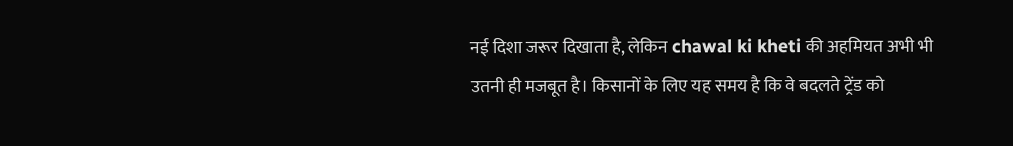नई दिशा जरूर दिखाता है, लेकिन chawal ki kheti की अहमियत अभी भी उतनी ही मजबूत है। किसानों के लिए यह समय है कि वे बदलते ट्रेंड को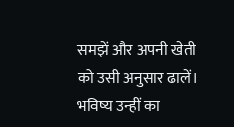समझें और अपनी खेती को उसी अनुसार ढालें। भविष्य उन्हीं का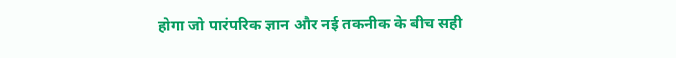होगा जो पारंपरिक ज्ञान और नई तकनीक के बीच सही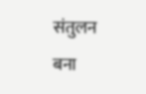संतुलन बना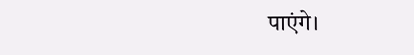पाएंगे।